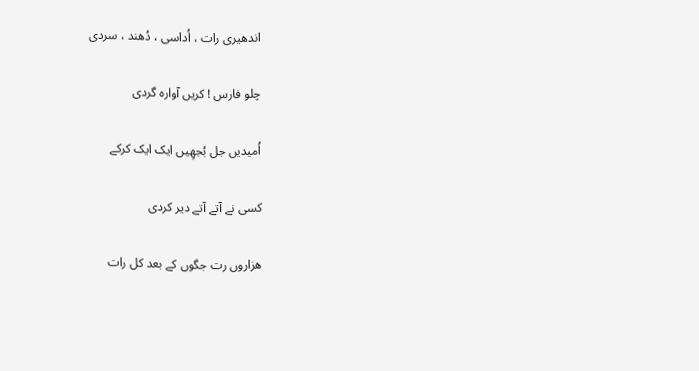اندھیری رات ، اُداسی ، دُھند ، سردی

چلو فارس ! کریں آوارہ گردی

اُمیدیں جل بُجھِیں ایک ایک کرکے

کسی نے آتے آتے دیر کردی

ھزاروں رت جگوں کے بعد کل رات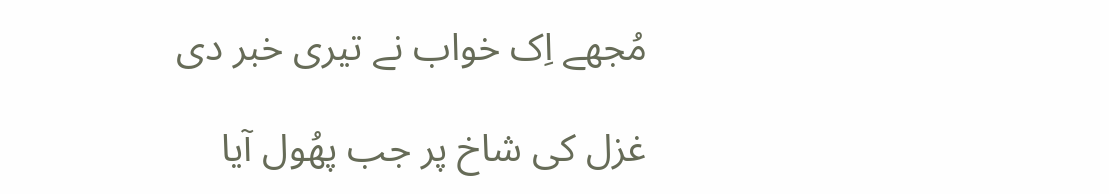مُجھے اِک خواب نے تیری خبر دی

غزل کی شاخ پر جب پھُول آیا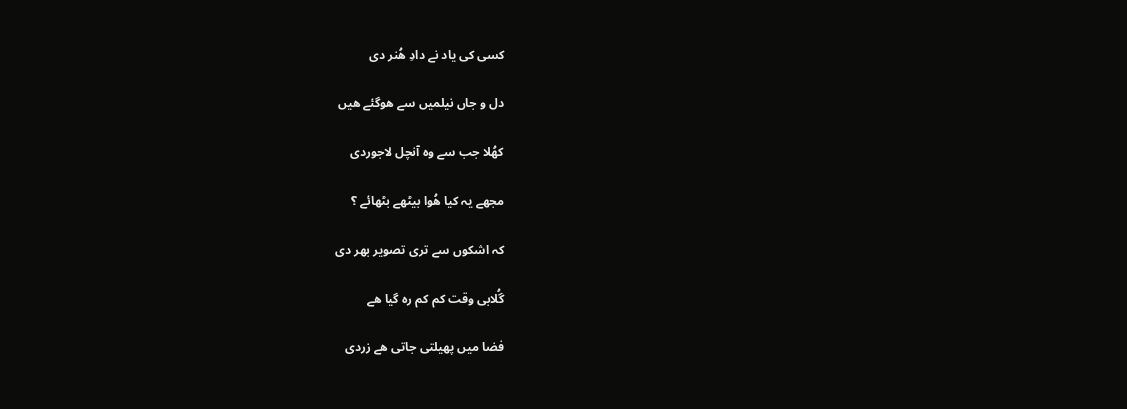کسی کی یاد نے دادِ ھُنر دی

دل و جاں نیلمیں سے ھوگئے ھیں

کھُلا جب سے وہ آنچل لاجوردی

مجھے یہ کیا ھُوا بیٹھے بٹھائے ؟

کہ اشکوں سے تری تصویر بھر دی

گُلابی وقت کم کم رہ گیا ھے

فضا میں پھیلتی جاتی ھے زردی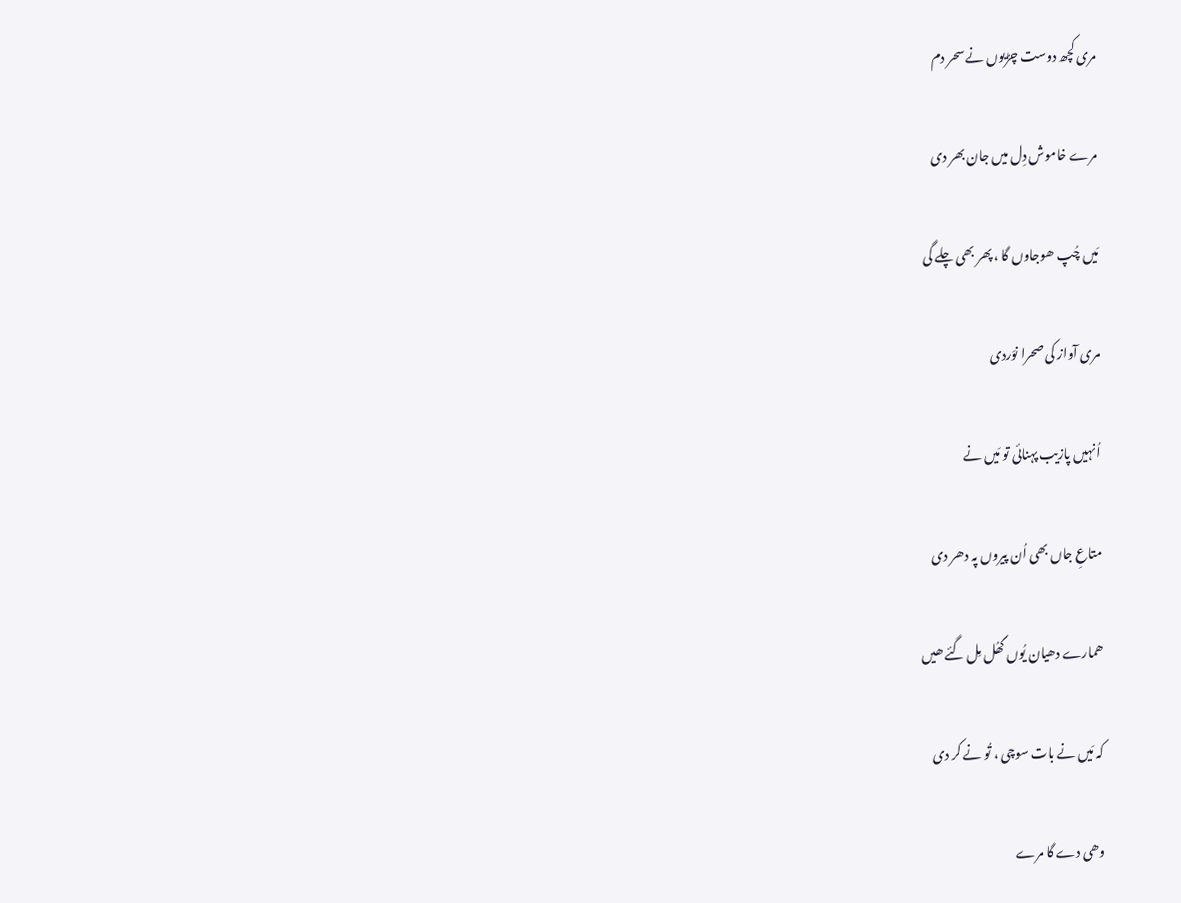مری کچھ دوست چڑیوں نے سحر دم

مرے خاموش دِل میں جان بھر دی

مَیں چُپ ھوجاوں گا ، پھر بھی چلے گی

مری آواز کی صحرا نوَردی

اُنہیں پازیب پہنائی تو مَیں نے

متاعِ جاں بھی اُن پیروں پہ دھر دی

ھمارے دھیان یُوں گھُل مِل گئے ھیں

کہ مَیں نے بات سوچی ، تُو نے کر دی

وھی دے گا مرے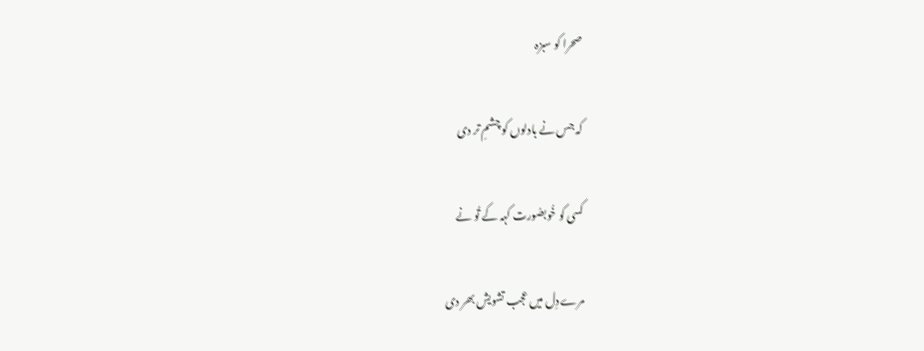صحرا کو سبزہ

کہ جس نے بادلوں کو چشمِ تر دی

کسی کو خُوبصُورت کہہ کے تُو نے

مرے دِل میں عجب تشویش بھر دی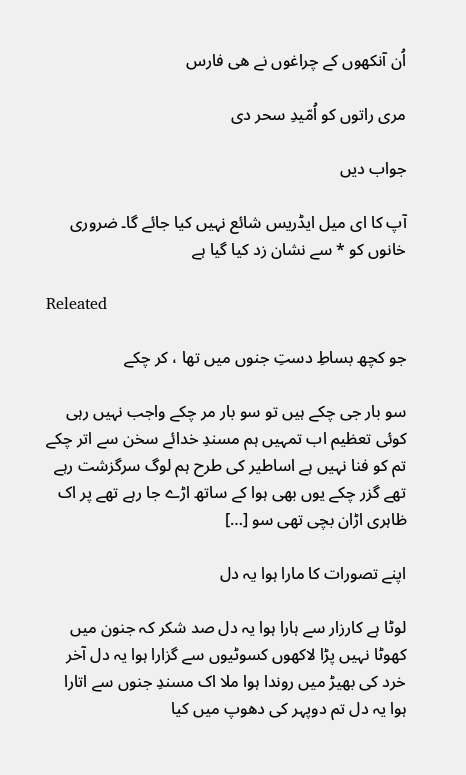اُن آنکھوں کے چراغوں نے ھی فارس

مری راتوں کو اُمّیدِ سحر دی

جواب دیں

آپ کا ای میل ایڈریس شائع نہیں کیا جائے گا۔ ضروری خانوں کو * سے نشان زد کیا گیا ہے

Releated

جو کچھ بساطِ دستِ جنوں میں تھا ، کر چکے

سو بار جی چکے ہیں تو سو بار مر چکے واجب نہیں رہی کوئی تعظیم اب تمہیں ہم مسندِ خدائے سخن سے اتر چکے تم کو فنا نہیں ہے اساطیر کی طرح ہم لوگ سرگزشت رہے تھے گزر چکے یوں بھی ہوا کے ساتھ اڑے جا رہے تھے پر اک ظاہری اڑان بچی تھی سو […]

اپنے تصورات کا مارا ہوا یہ دل

لوٹا ہے کارزار سے ہارا ہوا یہ دل صد شکر کہ جنون میں کھوٹا نہیں پڑا لاکھوں کسوٹیوں سے گزارا ہوا یہ دل آخر خرد کی بھیڑ میں روندا ہوا ملا اک مسندِ جنوں سے اتارا ہوا یہ دل تم دوپہر کی دھوپ میں کیا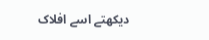دیکھتے اسے افلاک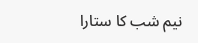نیم شب کا ستارا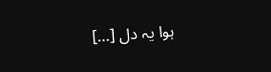ہوا یہ دل […]